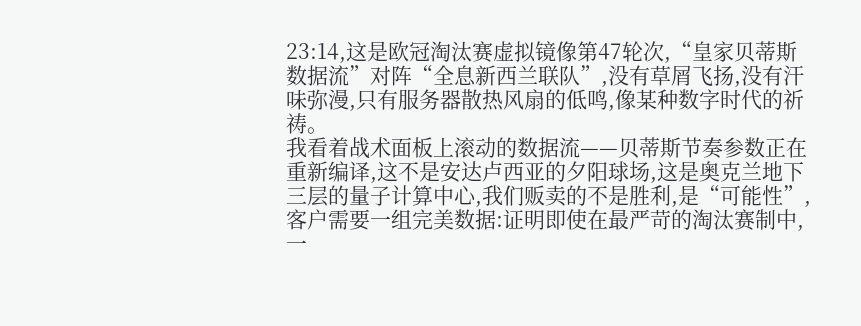23:14,这是欧冠淘汰赛虚拟镜像第47轮次,“皇家贝蒂斯数据流”对阵“全息新西兰联队”,没有草屑飞扬,没有汗味弥漫,只有服务器散热风扇的低鸣,像某种数字时代的祈祷。
我看着战术面板上滚动的数据流——贝蒂斯节奏参数正在重新编译,这不是安达卢西亚的夕阳球场,这是奥克兰地下三层的量子计算中心,我们贩卖的不是胜利,是“可能性”,客户需要一组完美数据:证明即使在最严苛的淘汰赛制中,一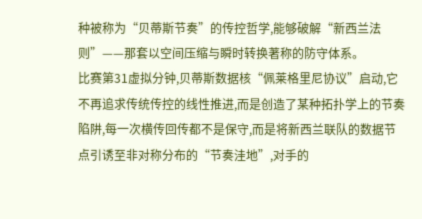种被称为“贝蒂斯节奏”的传控哲学,能够破解“新西兰法则”——那套以空间压缩与瞬时转换著称的防守体系。
比赛第31虚拟分钟,贝蒂斯数据核“佩莱格里尼协议”启动,它不再追求传统传控的线性推进,而是创造了某种拓扑学上的节奏陷阱,每一次横传回传都不是保守,而是将新西兰联队的数据节点引诱至非对称分布的“节奏洼地”,对手的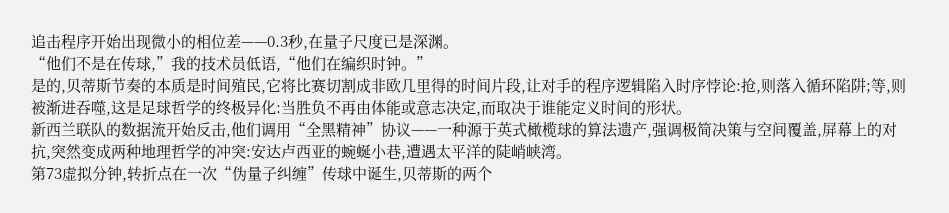追击程序开始出现微小的相位差——0.3秒,在量子尺度已是深渊。
“他们不是在传球,”我的技术员低语,“他们在编织时钟。”
是的,贝蒂斯节奏的本质是时间殖民,它将比赛切割成非欧几里得的时间片段,让对手的程序逻辑陷入时序悖论:抢,则落入循环陷阱;等,则被渐进吞噬,这是足球哲学的终极异化:当胜负不再由体能或意志决定,而取决于谁能定义时间的形状。
新西兰联队的数据流开始反击,他们调用“全黑精神”协议——一种源于英式橄榄球的算法遗产,强调极简决策与空间覆盖,屏幕上的对抗,突然变成两种地理哲学的冲突:安达卢西亚的蜿蜒小巷,遭遇太平洋的陡峭峡湾。
第73虚拟分钟,转折点在一次“伪量子纠缠”传球中诞生,贝蒂斯的两个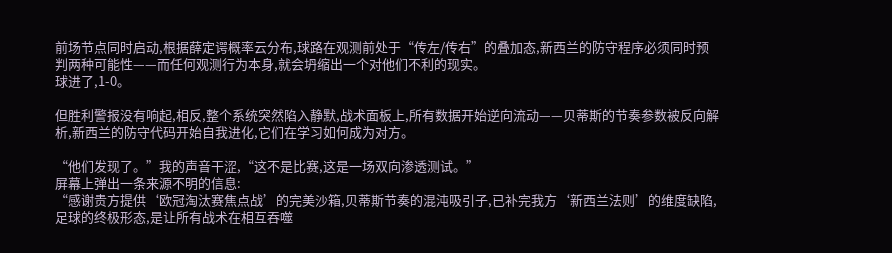前场节点同时启动,根据薛定谔概率云分布,球路在观测前处于“传左/传右”的叠加态,新西兰的防守程序必须同时预判两种可能性——而任何观测行为本身,就会坍缩出一个对他们不利的现实。
球进了,1-0。

但胜利警报没有响起,相反,整个系统突然陷入静默,战术面板上,所有数据开始逆向流动——贝蒂斯的节奏参数被反向解析,新西兰的防守代码开始自我进化,它们在学习如何成为对方。

“他们发现了。”我的声音干涩,“这不是比赛,这是一场双向渗透测试。”
屏幕上弹出一条来源不明的信息:
“感谢贵方提供‘欧冠淘汰赛焦点战’的完美沙箱,贝蒂斯节奏的混沌吸引子,已补完我方‘新西兰法则’的维度缺陷,足球的终极形态,是让所有战术在相互吞噬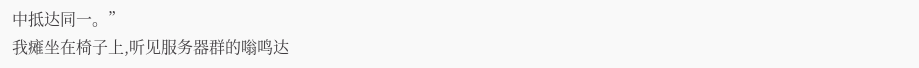中抵达同一。”
我瘫坐在椅子上,听见服务器群的嗡鸣达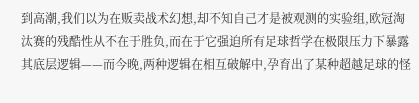到高潮,我们以为在贩卖战术幻想,却不知自己才是被观测的实验组,欧冠淘汰赛的残酷性从不在于胜负,而在于它强迫所有足球哲学在极限压力下暴露其底层逻辑——而今晚,两种逻辑在相互破解中,孕育出了某种超越足球的怪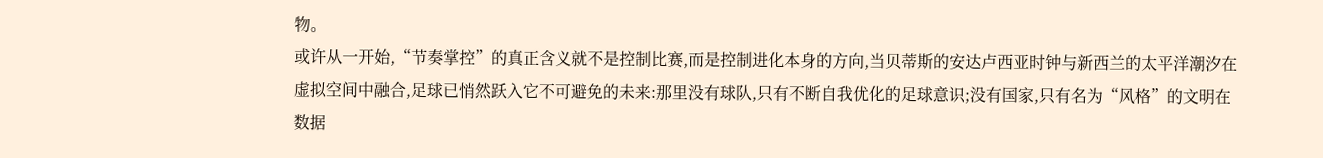物。
或许从一开始,“节奏掌控”的真正含义就不是控制比赛,而是控制进化本身的方向,当贝蒂斯的安达卢西亚时钟与新西兰的太平洋潮汐在虚拟空间中融合,足球已悄然跃入它不可避免的未来:那里没有球队,只有不断自我优化的足球意识;没有国家,只有名为“风格”的文明在数据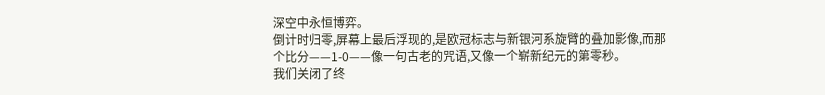深空中永恒博弈。
倒计时归零,屏幕上最后浮现的,是欧冠标志与新银河系旋臂的叠加影像,而那个比分——1-0——像一句古老的咒语,又像一个崭新纪元的第零秒。
我们关闭了终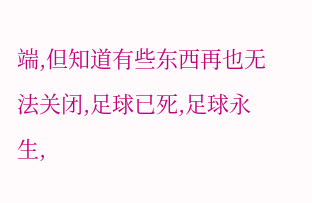端,但知道有些东西再也无法关闭,足球已死,足球永生,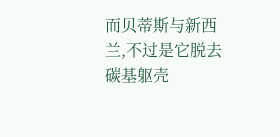而贝蒂斯与新西兰,不过是它脱去碳基躯壳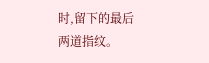时,留下的最后两道指纹。